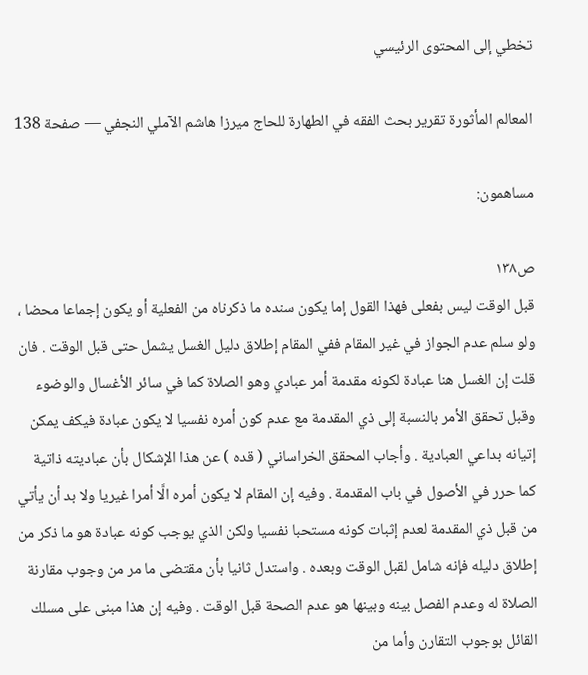تخطي إلى المحتوى الرئيسي

المعالم المأثورة تقرير بحث الفقه في الطهارة للحاج ميرزا هاشم الآملي النجفي — صفحة 138

مساهمون:

ص١٣٨
قبل الوقت ليس بفعلى فهذا القول إما يكون سنده ما ذكرناه من الفعلية أو يكون إجماعا محضا ، ولو سلم عدم الجواز في غير المقام ففي المقام إطلاق دليل الغسل يشمل حتى قبل الوقت . فان قلت إن الغسل هنا عبادة لكونه مقدمة أمر عبادي وهو الصلاة كما في سائر الأغسال والوضوء وقبل تحقق الأمر بالنسبة إلى ذي المقدمة مع عدم كون أمره نفسيا لا يكون عبادة فيكف يمكن إتيانه بداعي العبادية . وأجاب المحقق الخراساني ( قده ) عن هذا الإشكال بأن عباديته ذاتية كما حرر في الأصول في باب المقدمة . وفيه إن المقام لا يكون أمره الَّا أمرا غيريا ولا بد أن يأتي من قبل ذي المقدمة لعدم إثبات كونه مستحبا نفسيا ولكن الذي يوجب كونه عبادة هو ما ذكر من إطلاق دليله فإنه شامل لقبل الوقت وبعده . واستدل ثانيا بأن مقتضى ما مر من وجوب مقارنة الصلاة له وعدم الفصل بينه وبينها هو عدم الصحة قبل الوقت . وفيه إن هذا مبنى على مسلك القائل بوجوب التقارن وأما من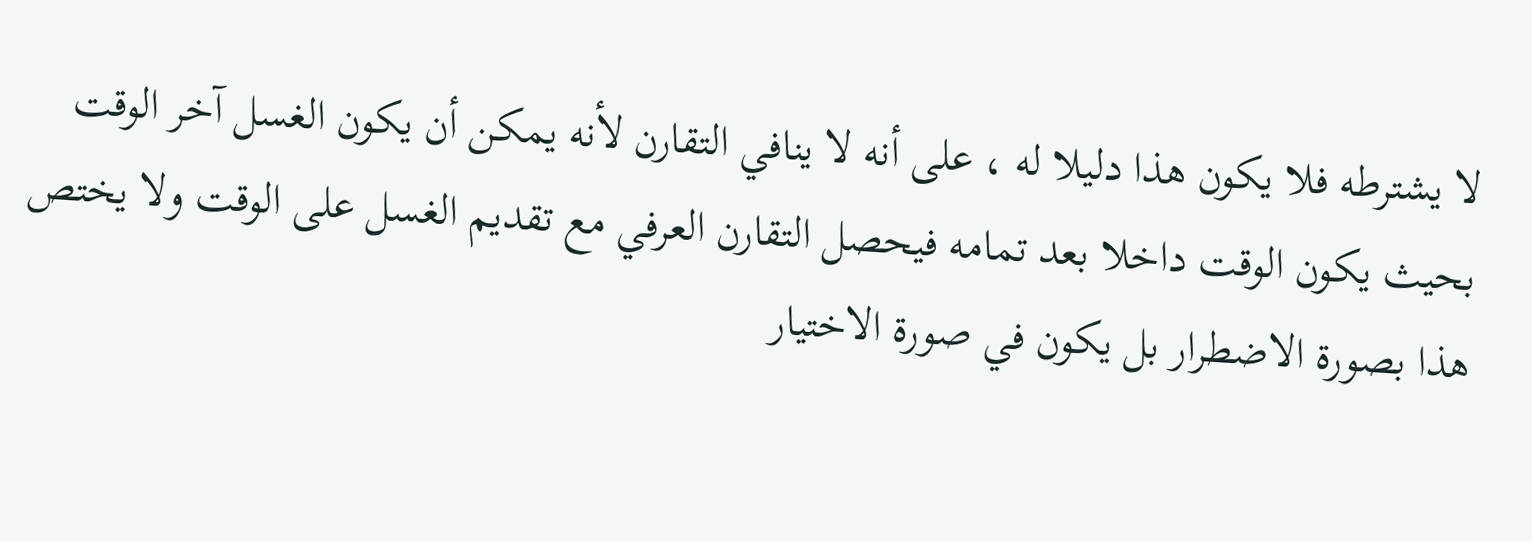لا يشترطه فلا يكون هذا دليلا له ، على أنه لا ينافي التقارن لأنه يمكن أن يكون الغسل آخر الوقت بحيث يكون الوقت داخلا بعد تمامه فيحصل التقارن العرفي مع تقديم الغسل على الوقت ولا يختص هذا بصورة الاضطرار بل يكون في صورة الاختيار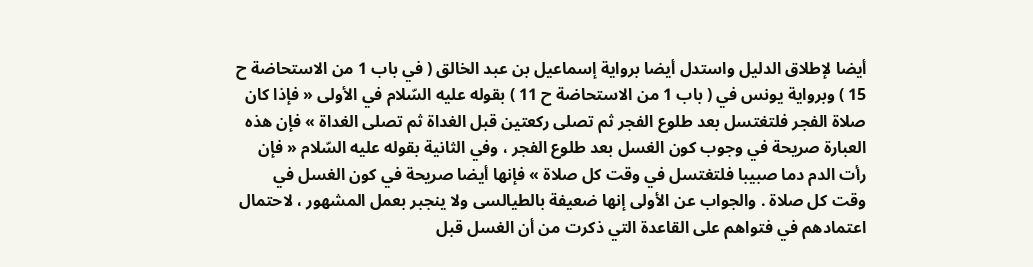أيضا لإطلاق الدليل واستدل أيضا برواية إسماعيل بن عبد الخالق ( في باب 1 من الاستحاضة ح 15 ) وبرواية يونس في ( باب 1 من الاستحاضة ح 11 ) بقوله عليه السّلام في الأولى « فإذا كان صلاة الفجر فلتغتسل بعد طلوع الفجر ثم تصلى ركعتين قبل الغداة ثم تصلى الغداة » فإن هذه العبارة صريحة في وجوب كون الغسل بعد طلوع الفجر ، وفي الثانية بقوله عليه السّلام « فإن رأت الدم دما صبيبا فلتغتسل في وقت كل صلاة » فإنها أيضا صريحة في كون الغسل في وقت كل صلاة . والجواب عن الأولى إنها ضعيفة بالطيالسى ولا ينجبر بعمل المشهور ، لاحتمال اعتمادهم في فتواهم على القاعدة التي ذكرت من أن الغسل قبل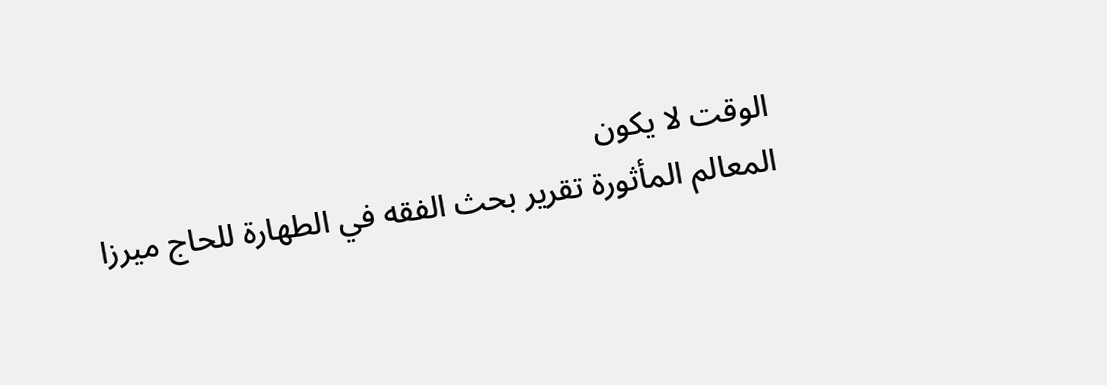الوقت لا يكون
المعالم المأثورة تقرير بحث الفقه في الطهارة للحاج ميرزا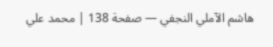هاشم الآملي النجفي — صفحة 138 | محمد علي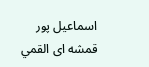اسماعيل پور قمشه اى القمي